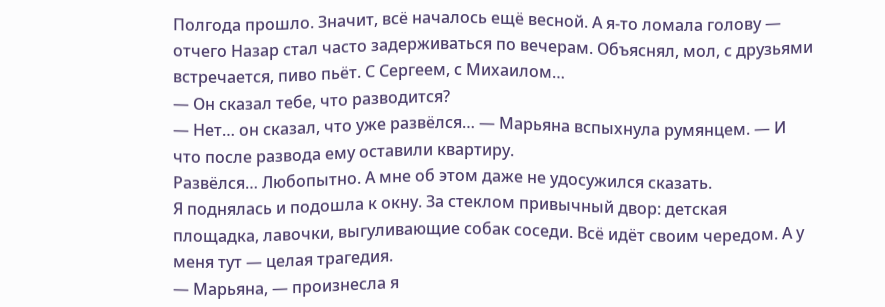Полгода прошло. Значит, всё началось ещё весной. А я-то ломала голову — отчего Назар стал часто задерживаться по вечерам. Объяснял, мол, с друзьями встречается, пиво пьёт. С Сергеем, с Михаилом…
— Он сказал тебе, что разводится?
— Нет… он сказал, что уже развёлся… — Марьяна вспыхнула румянцем. — И что после развода ему оставили квартиру.
Развёлся… Любопытно. А мне об этом даже не удосужился сказать.
Я поднялась и подошла к окну. За стеклом привычный двор: детская площадка, лавочки, выгуливающие собак соседи. Всё идёт своим чередом. А у меня тут — целая трагедия.
— Марьяна, — произнесла я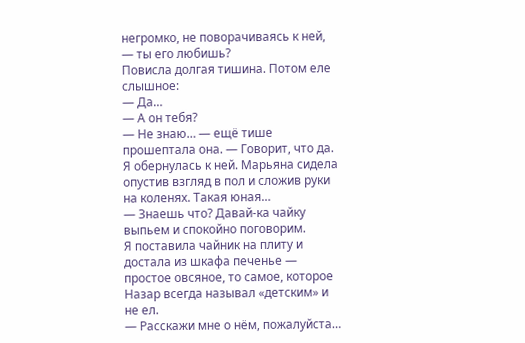негромко, не поворачиваясь к ней, — ты его любишь?
Повисла долгая тишина. Потом еле слышное:
— Да…
— А он тебя?
— Не знаю… — ещё тише прошептала она. — Говорит, что да.
Я обернулась к ней. Марьяна сидела опустив взгляд в пол и сложив руки на коленях. Такая юная…
— Знаешь что? Давай-ка чайку выпьем и спокойно поговорим.
Я поставила чайник на плиту и достала из шкафа печенье — простое овсяное, то самое, которое Назар всегда называл «детским» и не ел.
— Расскажи мне о нём, пожалуйста…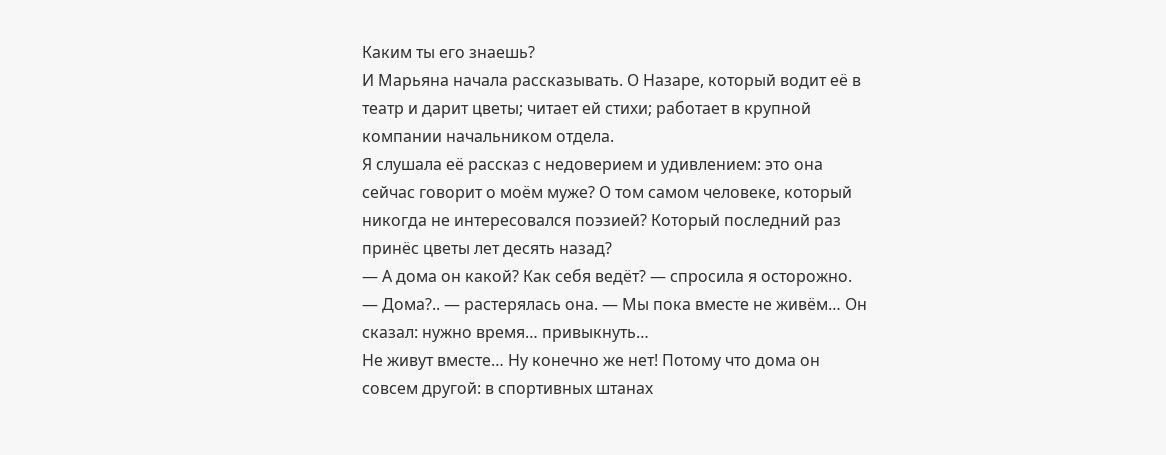Каким ты его знаешь?
И Марьяна начала рассказывать. О Назаре, который водит её в театр и дарит цветы; читает ей стихи; работает в крупной компании начальником отдела.
Я слушала её рассказ с недоверием и удивлением: это она сейчас говорит о моём муже? О том самом человеке, который никогда не интересовался поэзией? Который последний раз принёс цветы лет десять назад?
— А дома он какой? Как себя ведёт? — спросила я осторожно.
— Дома?.. — растерялась она. — Мы пока вместе не живём… Он сказал: нужно время… привыкнуть…
Не живут вместе… Ну конечно же нет! Потому что дома он совсем другой: в спортивных штанах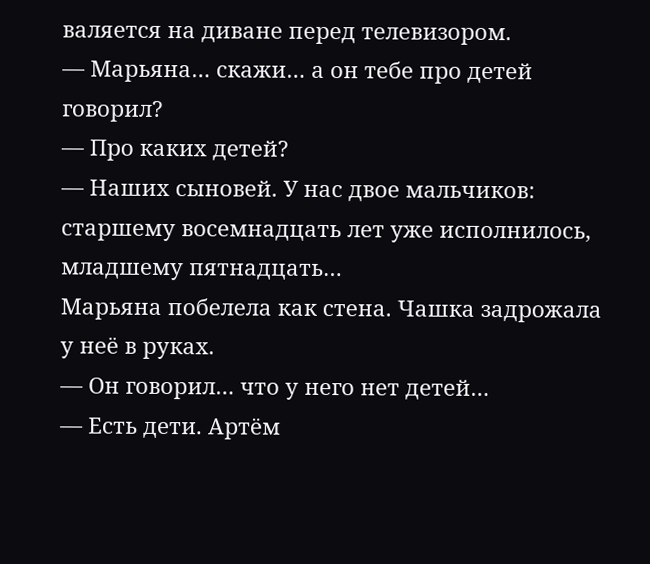валяется на диване перед телевизором.
— Марьяна… скажи… а он тебе про детей говорил?
— Про каких детей?
— Наших сыновей. У нас двое мальчиков: старшему восемнадцать лет уже исполнилось, младшему пятнадцать…
Марьяна побелела как стена. Чашка задрожала у неё в руках.
— Он говорил… что у него нет детей…
— Есть дети. Артём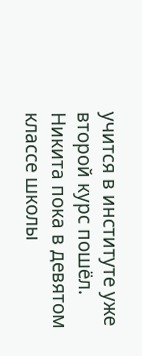учится в институте уже второй курс пошёл. Никита пока в девятом классе школы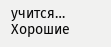учится… Хорошие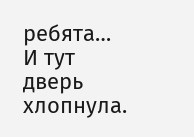ребята…
И тут дверь хлопнула.